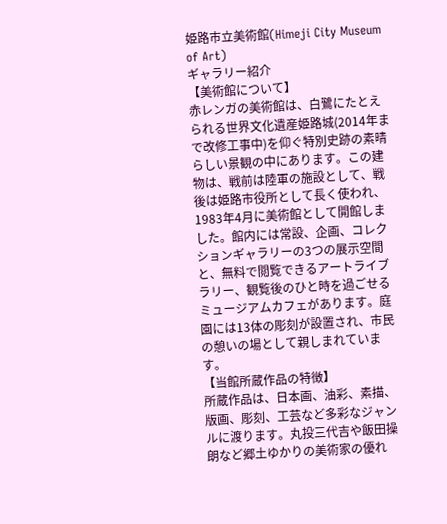姫路市立美術館(Himeji City Museum of Art)
ギャラリー紹介
【美術館について】
赤レンガの美術館は、白鷺にたとえられる世界文化遺産姫路城(2014年まで改修工事中)を仰ぐ特別史跡の素晴らしい景観の中にあります。この建物は、戦前は陸軍の施設として、戦後は姫路市役所として長く使われ、1983年4月に美術館として開館しました。館内には常設、企画、コレクションギャラリーの3つの展示空間と、無料で閲覧できるアートライブラリー、観覧後のひと時を過ごせるミュージアムカフェがあります。庭園には13体の彫刻が設置され、市民の憩いの場として親しまれています。
【当館所蔵作品の特徴】
所蔵作品は、日本画、油彩、素描、版画、彫刻、工芸など多彩なジャンルに渡ります。丸投三代吉や飯田操朗など郷土ゆかりの美術家の優れ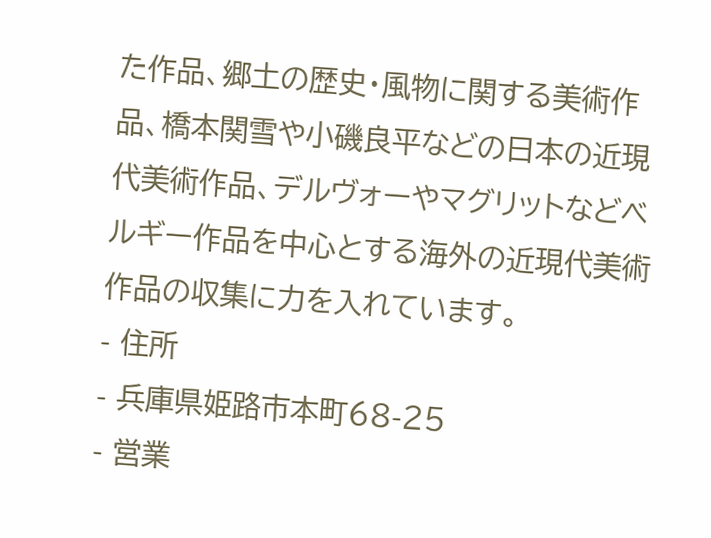た作品、郷土の歴史・風物に関する美術作品、橋本関雪や小磯良平などの日本の近現代美術作品、デルヴォーやマグリットなどベルギー作品を中心とする海外の近現代美術作品の収集に力を入れています。
- 住所
- 兵庫県姫路市本町68-25
- 営業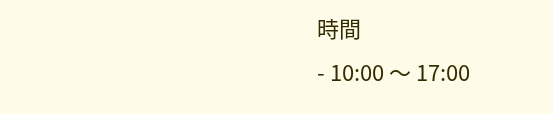時間
- 10:00 〜 17:00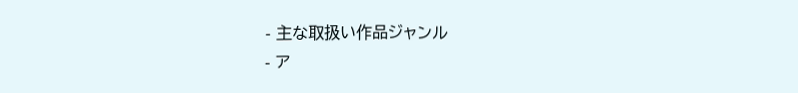- 主な取扱い作品ジャンル
- ア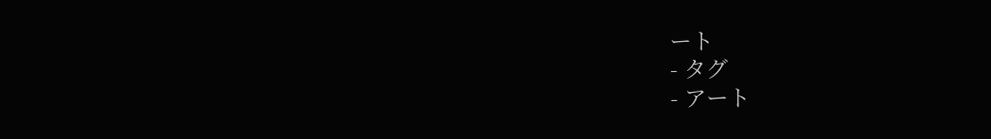ート
- タグ
- アート